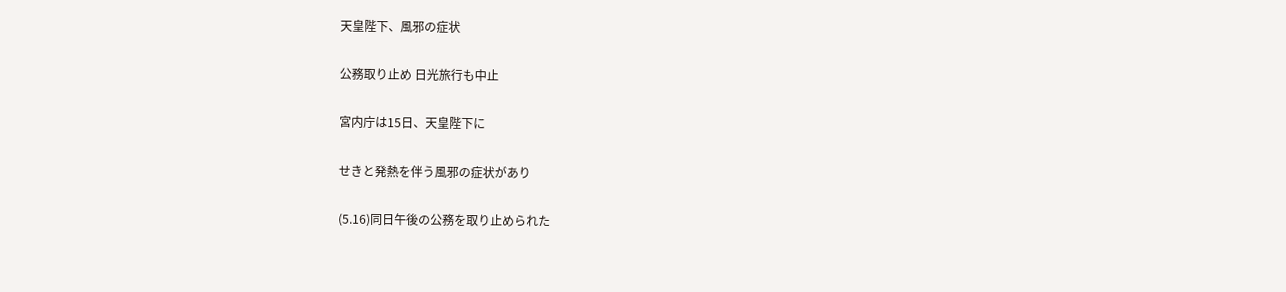天皇陛下、風邪の症状

公務取り止め 日光旅行も中止

宮内庁は15日、天皇陛下に

せきと発熱を伴う風邪の症状があり

(5.16)同日午後の公務を取り止められた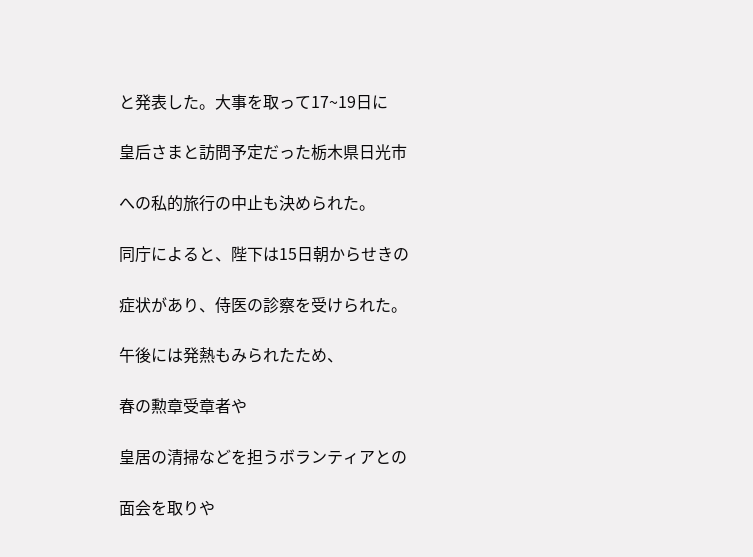と発表した。大事を取って17~19日に

皇后さまと訪問予定だった栃木県日光市

への私的旅行の中止も決められた。

同庁によると、陛下は15日朝からせきの

症状があり、侍医の診察を受けられた。

午後には発熱もみられたため、

春の勲章受章者や

皇居の清掃などを担うボランティアとの

面会を取りや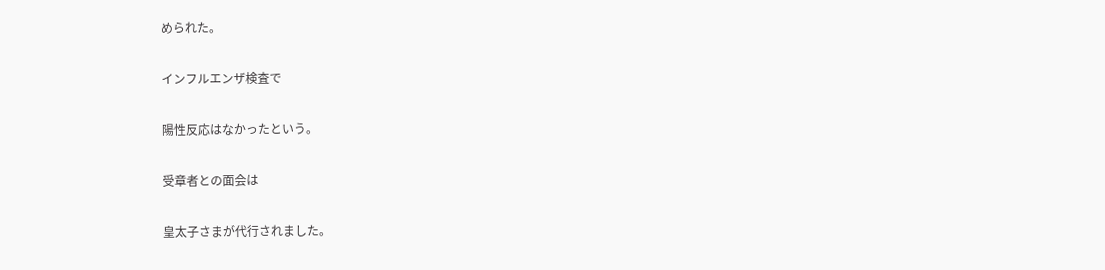められた。

インフルエンザ検査で

陽性反応はなかったという。

受章者との面会は

皇太子さまが代行されました。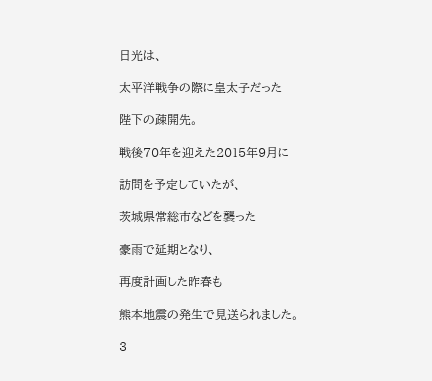日光は、

太平洋戦争の際に皇太子だった

陛下の疎開先。

戦後70年を迎えた2015年9月に

訪問を予定していたが、

茨城県常総市などを襲った

豪雨で延期となり、

再度計画した昨春も

熊本地震の発生で見送られました。

3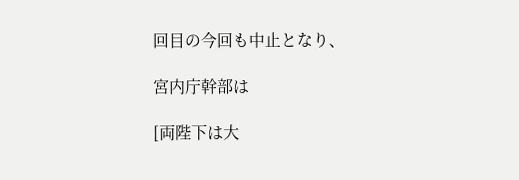回目の今回も中止となり、

宮内庁幹部は

[両陛下は大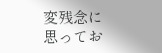変残念に思ってお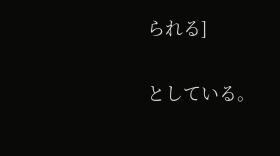られる]

としている。